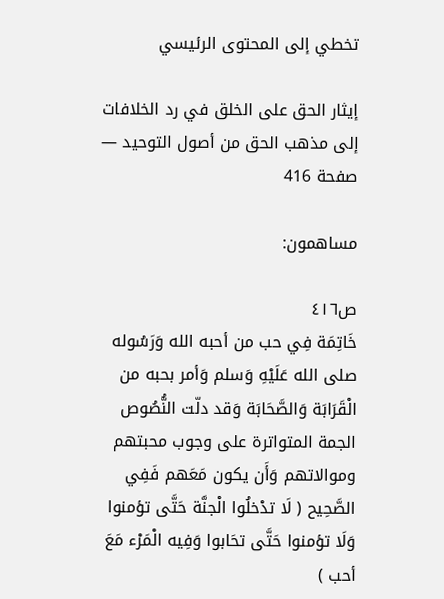تخطي إلى المحتوى الرئيسي

إيثار الحق على الخلق في رد الخلافات إلى مذهب الحق من أصول التوحيد — صفحة 416

مساهمون:

ص٤١٦
خَاتِمَة فِي حب من أحبه الله وَرَسُوله صلى الله عَلَيْهِ وَسلم وَأمر بحبه من الْقَرَابَة وَالصَّحَابَة وَقد دلّت النُّصُوص الجمة المتواترة على وجوب محبتهم وموالاتهم وَأَن يكون مَعَهم فَفِي الصَّحِيح ( لَا تدْخلُوا الْجنَّة حَتَّى تؤمنوا وَلَا تؤمنوا حَتَّى تحَابوا وَفِيه الْمَرْء مَعَ أحب )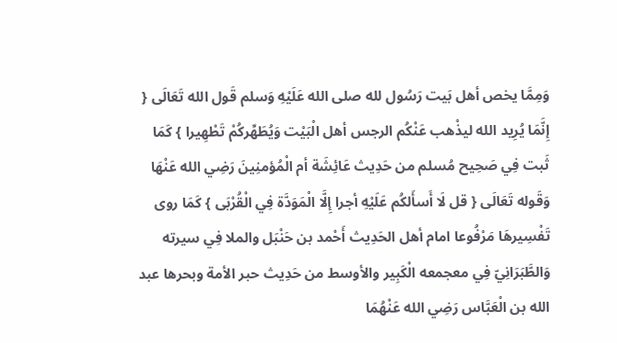وَمِمَّا يخص أهل بَيت رَسُول لله صلى الله عَلَيْهِ وَسلم قَول الله تَعَالَى { إِنَّمَا يُرِيد الله ليذْهب عَنْكُم الرجس أهل الْبَيْت وَيُطَهِّركُمْ تَطْهِيرا } كَمَا ثَبت فِي صَحِيح مُسلم من حَدِيث عَائِشَة أم الْمُؤمنِينَ رَضِي الله عَنْهَا وَقَوله تَعَالَى { قل لَا أَسأَلكُم عَلَيْهِ أجرا إِلَّا الْمَوَدَّة فِي الْقُرْبَى } كَمَا روى تَفْسِيرهَا مَرْفُوعا امام أهل الحَدِيث أَحْمد بن حَنْبَل والملا فِي سيرته وَالطَّبَرَانِيّ فِي معجمعه الْكَبِير والأوسط من حَدِيث حبر الأمة وبحرها عبد الله بن الْعَبَّاس رَضِي الله عَنْهُمَا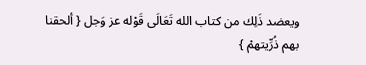ويعضد ذَلِك من كتاب الله تَعَالَى قَوْله عز وَجل { ألحقنا بهم ذُرِّيتهمْ }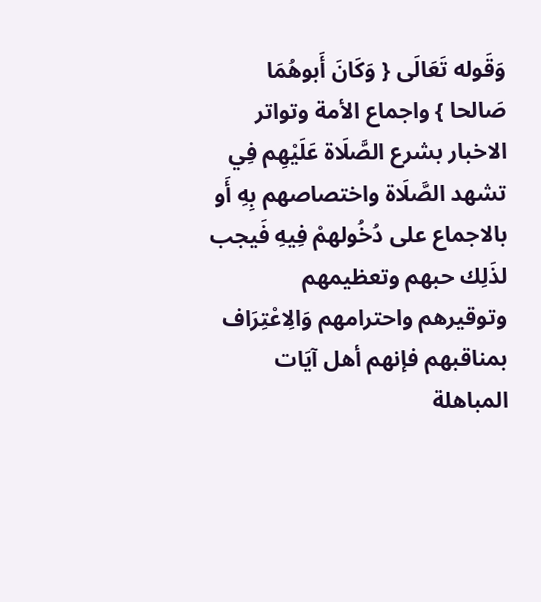وَقَوله تَعَالَى { وَكَانَ أَبوهُمَا صَالحا } واجماع الأمة وتواتر الاخبار بشرع الصَّلَاة عَلَيْهِم فِي تشهد الصَّلَاة واختصاصهم بِهِ أَو بالاجماع على دُخُولهمْ فِيهِ فَيجب لذَلِك حبهم وتعظيمهم وتوقيرهم واحترامهم وَالِاعْتِرَاف بمناقبهم فإنهم أهل آيَات المباهلة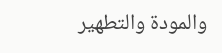والمودة والتطهير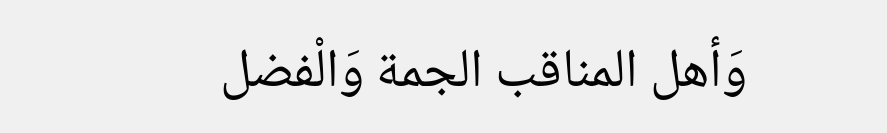وَأهل المناقب الجمة وَالْفضل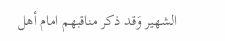الشهير وَقد ذكر مناقبهم امام أهل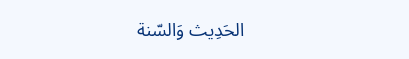الحَدِيث وَالسّنة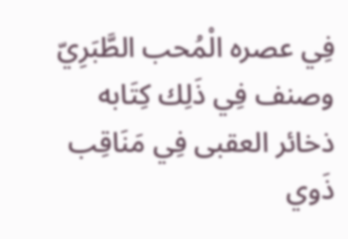فِي عصره الْمُحب الطَّبَرِيّ وصنف فِي ذَلِك كِتَابه ذخائر العقبى فِي مَنَاقِب ذَوي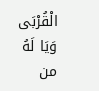الْقُرْبَى وَيَا لَهُ من